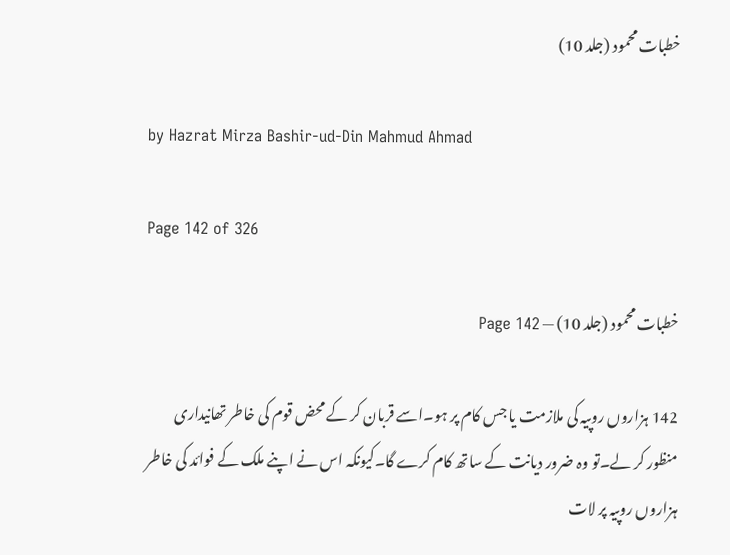خطبات محمود (جلد 10)

by Hazrat Mirza Bashir-ud-Din Mahmud Ahmad

Page 142 of 326

خطبات محمود (جلد 10) — Page 142

142 ہزاروں روپیہ کی ملازمت یا جس کام پر ہو۔اسے قربان کر کے محض قوم کی خاطر تھانیداری منظور کر لے۔تو وہ ضرور دیانت کے ساتھ کام کرے گا۔کیونکہ اس نے اپنے ملک کے فوائد کی خاطر ہزاروں روپیہ پر لات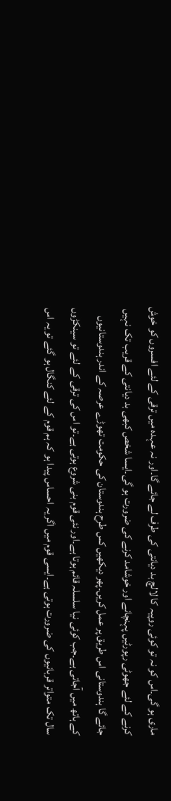ماری ہو گی۔اس کو نہ تو کوئی روپیہ کا لالچ بد دیانتی کی طرف لے جائے گا۔اور نہ عہدہ میں ترقی کے لئے افسروں کو خوش کرنے کے لئے جھوٹی رپورٹیں پہنچانے اور خوشامد کرنے کی ضرورت ہو گی۔ایسا شخص کبھی بد دیانتی کے قریب تک نہیں جائے گا ہندوستانی اس طریق پر عمل کریں۔پھر دیکھیں کس طرح ہندوستان کی حکومت تھوڑے عرصہ کے اندر ہندوستانیوں کے ہاتھ میں آجاتی ہے۔جب کوئی نیا سلسلہ قائم ہوتا ہے۔اور نئی قوم بنی شروع ہوتی ہے۔تو اس کی ترقی کے لئے تو سینکڑوں سال تک متواتر قربانیوں کی ضرورت ہوتی ہے۔ایسی قوم میں اگر یہ احساس پیدا ہو کہ ہم قوم کے لئے کنگال ہو گئے تو یہ اس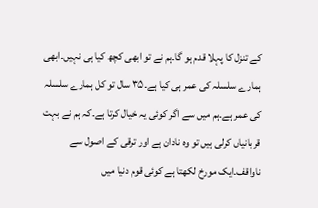کے تنزل کا پہلا قدم ہو گا۔ہم نے تو ابھی کچھ کیا ہی نہیں۔ابھی ہمارے سلسلہ کی عمر ہی کیا ہے۔۳۵ سال تو کل ہمارے سلسلہ کی عمر ہے۔ہم میں سے اگر کوئی یہ خیال کرتا ہے۔کہ ہم نے بہت قربانیاں کرلی ہیں تو وہ نادان ہے اور ترقی کے اصول سے ناواقف۔ایک مورخ لکھتا ہے کوئی قوم دنیا میں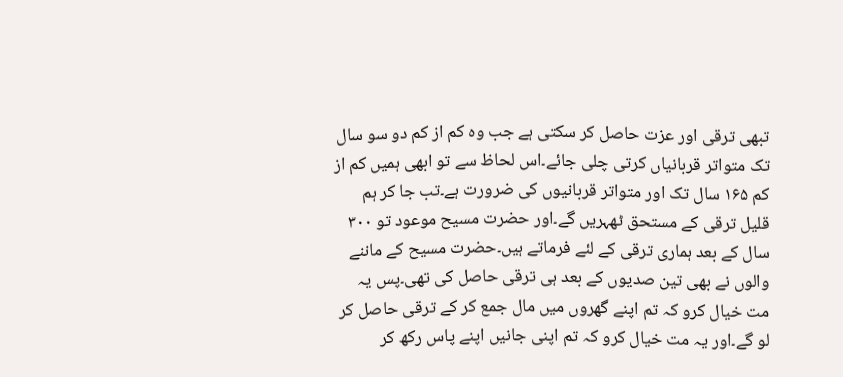تبھی ترقی اور عزت حاصل کر سکتی ہے جب وہ کم از کم دو سو سال تک متواتر قربانیاں کرتی چلی جائے۔اس لحاظ سے تو ابھی ہمیں کم از کم ۱۶۵ سال تک اور متواتر قربانیوں کی ضرورت ہے۔تب جا کر ہم قلیل ترقی کے مستحق ٹھہریں گے۔اور حضرت مسیح موعود تو ۳۰۰ سال کے بعد ہماری ترقی کے لئے فرماتے ہیں۔حضرت مسیح کے ماننے والوں نے بھی تین صدیوں کے بعد ہی ترقی حاصل کی تھی۔پس یہ مت خیال کرو کہ تم اپنے گھروں میں مال جمع کر کے ترقی حاصل کر لو گے۔اور یہ مت خیال کرو کہ تم اپنی جانیں اپنے پاس رکھ کر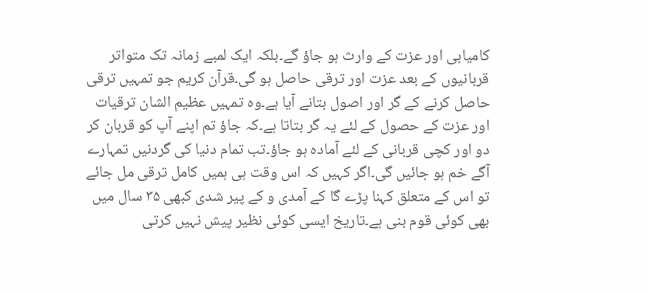کامیابی اور عزت کے وارث ہو جاؤ گے۔بلکہ ایک لمبے زمانہ تک متواتر قربانیوں کے بعد عزت اور ترقی حاصل ہو گی۔قرآن کریم جو تمہیں ترقی حاصل کرنے کے گر اور اصول بتانے آیا ہے۔وہ تمہیں عظیم الشان ترقیات اور عزت کے حصول کے لئے یہ گر بتاتا ہے۔کہ جاؤ تم اپنے آپ کو قربان کر دو اور کچی قربانی کے لئے آمادہ ہو جاؤ۔تب تمام دنیا کی گردنیں تمہارے آگے خم ہو جائیں گی۔اگر کہیں کہ اس وقت ہی ہمیں کامل ترقی مل جائے تو اس کے متعلق کہنا پڑے گا کے آمدی و کے پیر شدی کبھی ۳۵ سال میں بھی کوئی قوم بنی ہے۔تاریخ ایسی کوئی نظیر پیش نہیں کرتی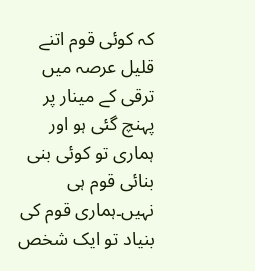کہ کوئی قوم اتنے قلیل عرصہ میں ترقی کے مینار پر پہنچ گئی ہو اور ہماری تو کوئی بنی بنائی قوم ہی نہیں۔ہماری قوم کی بنیاد تو ایک شخص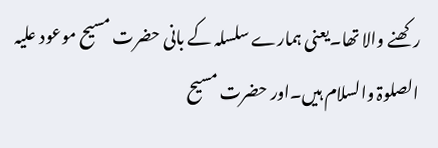رکھنے والا تھا۔یعنی ہمارے سلسلہ کے بانی حضرت مسیح موعود علیہ الصلوۃ والسلام ہیں۔اور حضرت مسیح